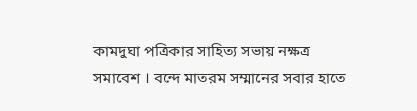কামদুঘা পত্রিকার সাহিত্য সভায় নক্ষত্র সমাবেশ । বন্দে মাতরম সম্মানের সবার হাতে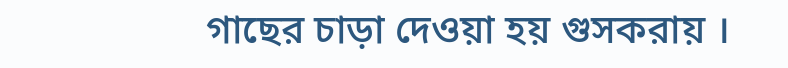গাছের চাড়া দেওয়া হয় গুসকরায় ।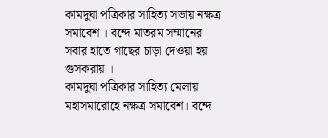কামদুঘা পত্রিকার সাহিত্য সভায় নক্ষত্র সমাবেশ । বন্দে মাতরম সম্মানের সবার হাতে গাছের চাড়া দেওয়া হয় গুসকরায় ।
কামদুঘা পত্রিকার সাহিত্য মেলায় মহাসমারোহে নক্ষত্র সমাবেশ। বন্দে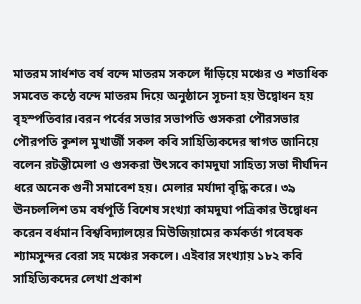মাতরম সার্ধশত বর্ষ বন্দে মাতরম সকলে দাঁড়িয়ে মঞ্চের ও শতাধিক সমবেত কন্ঠে বন্দে মাতরম দিয়ে অনুষ্ঠানে সূচনা হয় উদ্বোধন হয় বৃহস্পতিবার।বরন পর্বের সভার সভাপতি গুসকরা পৌরসভার পৌরপতি কুশল মুখার্জী সকল কবি সাহিত্যিকদের স্বাগত জানিয়ে বলেন রটন্তীমেলা ও গুসকরা উৎসবে কামদুঘা সাহিত্য সভা দীর্ঘদিন ধরে অনেক গুনী সমাবেশ হয়। মেলার মর্যাদা বৃদ্ধি করে। ৩৯ ঊনচললিশ তম বর্ষপূর্তি বিশেষ সংখ্যা কামদুঘা পত্রিকার উদ্বোধন করেন বর্ধমান বিশ্ববিদ্যালয়ের মিউজিয়ামের কর্মকর্তা গবেষক শ্যামসুন্দর বেরা সহ মঞ্চের সকলে। এইবার সংখ্যায় ১৮২ কবি সাহিত্যিকদের লেখা প্রকাশ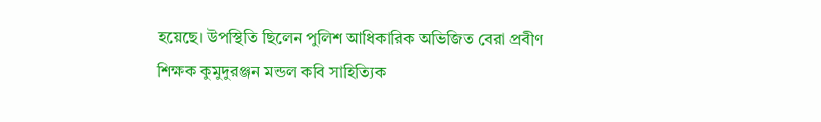হয়েছে। উপস্থিতি ছিলেন পুলিশ আধিকারিক অভিজিত বেরা প্রবীণ শিক্ষক কুমুদুরঞ্জন মন্ডল কবি সাহিত্যিক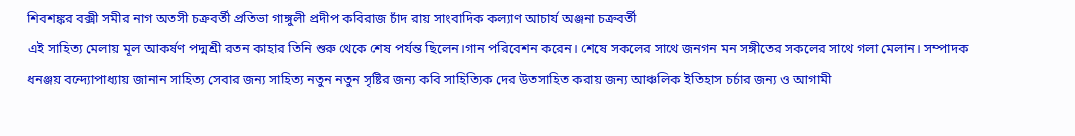শিবশঙ্কর বক্সী সমীর নাগ অতসী চক্রবর্তী প্রতিভা গাঙ্গুলী প্রদীপ কবিরাজ চাঁদ রায় সাংবাদিক কল্যাণ আচার্য অঞ্জনা চক্রবর্তী
এই সাহিত্য মেলায় মূল আকর্ষণ পদ্মশ্রী রতন কাহার তিনি শুরু থেকে শেষ পর্যন্ত ছিলেন।গান পরিবেশন করেন। শেষে সকলের সাথে জনগন মন সঙ্গীতের সকলের সাথে গলা মেলান। সম্পাদক ধনঞ্জয় বন্দ্যোপাধ্যায় জানান সাহিত্য সেবার জন্য সাহিত্য নতুন নতুন সৃষ্টির জন্য কবি সাহিত্যিক দের উতসাহিত করায় জন্য আঞ্চলিক ইতিহাস চর্চার জন্য ও আগামী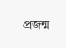প্রজন্ম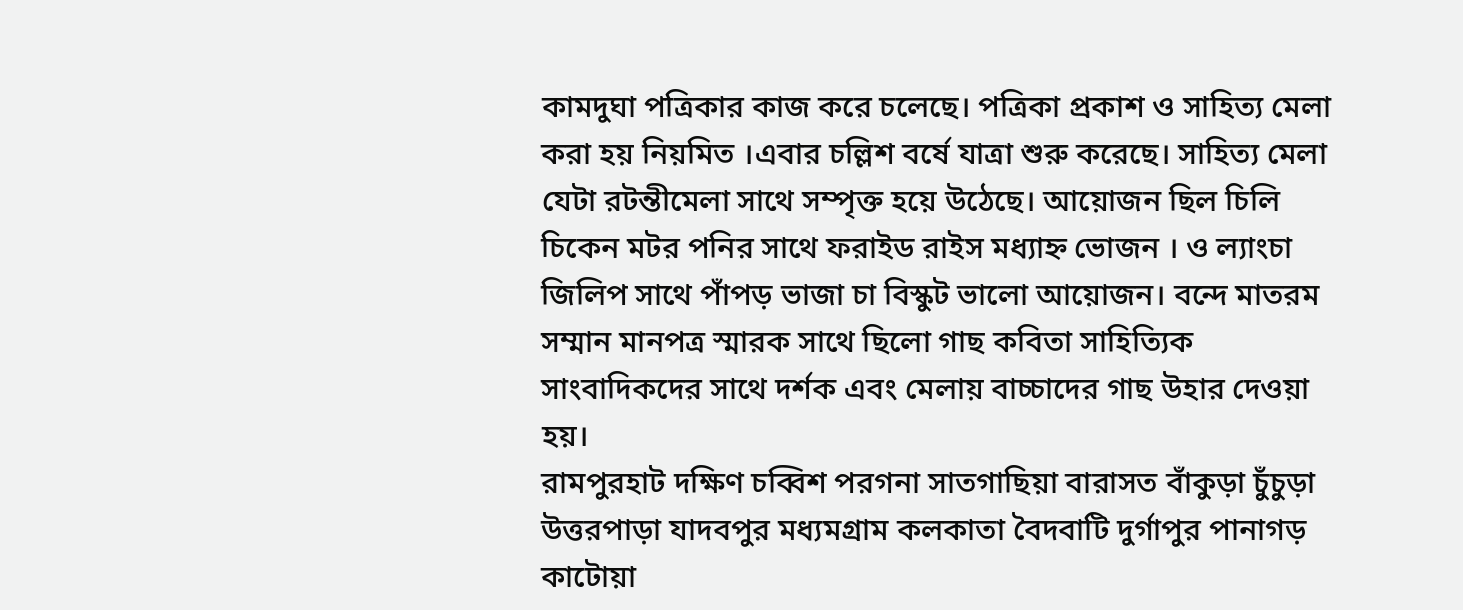কামদুঘা পত্রিকার কাজ করে চলেছে। পত্রিকা প্রকাশ ও সাহিত্য মেলা করা হয় নিয়মিত ।এবার চল্লিশ বর্ষে যাত্রা শুরু করেছে। সাহিত্য মেলা যেটা রটন্তীমেলা সাথে সম্পৃক্ত হয়ে উঠেছে। আয়োজন ছিল চিলি চিকেন মটর পনির সাথে ফরাইড রাইস মধ্যাহ্ন ভোজন । ও ল্যাংচা জিলিপ সাথে পাঁপড় ভাজা চা বিস্কুট ভালো আয়োজন। বন্দে মাতরম সম্মান মানপত্র স্মারক সাথে ছিলো গাছ কবিতা সাহিত্যিক সাংবাদিকদের সাথে দর্শক এবং মেলায় বাচ্চাদের গাছ উহার দেওয়া হয়।
রামপুরহাট দক্ষিণ চব্বিশ পরগনা সাতগাছিয়া বারাসত বাঁকুড়া চুঁচুড়া উত্তরপাড়া যাদবপুর মধ্যমগ্রাম কলকাতা বৈদবাটি দুর্গাপুর পানাগড় কাটোয়া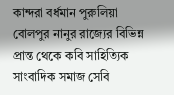কান্দরা বর্ধমান পুরুলিয়া বোলপুর নানুর রাজ্যের বিভিন্ন প্রান্ত থেকে কবি সাহিত্যিক সাংবাদিক সমাজ সেবি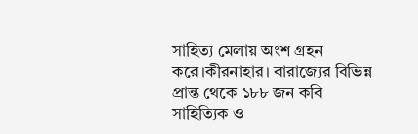সাহিত্য মেলায় অংশ গ্রহন করে।কীরনাহার। বারাজ্যের বিভিন্ন প্রান্ত থেকে ১৮৮ জন কবি সাহিত্যিক ও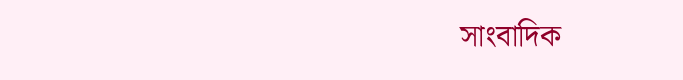সাংবাদিক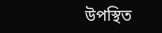উপস্থিত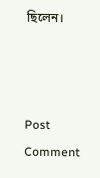ছিলেন।



Post Comment